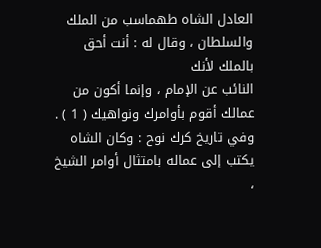العادل الشاه طهماسب من الملك والسلطان ، وقال له : أنت أحق بالملك لأنك
النائب عن الإمام ، وإنما أكون من عمالك أقوم بأوامرك ونواهيك ( 1 ) .
وفي تاريخ كرك نوح : وكان الشاه يكتب إلى عماله بامتثال أوامر الشيخ ،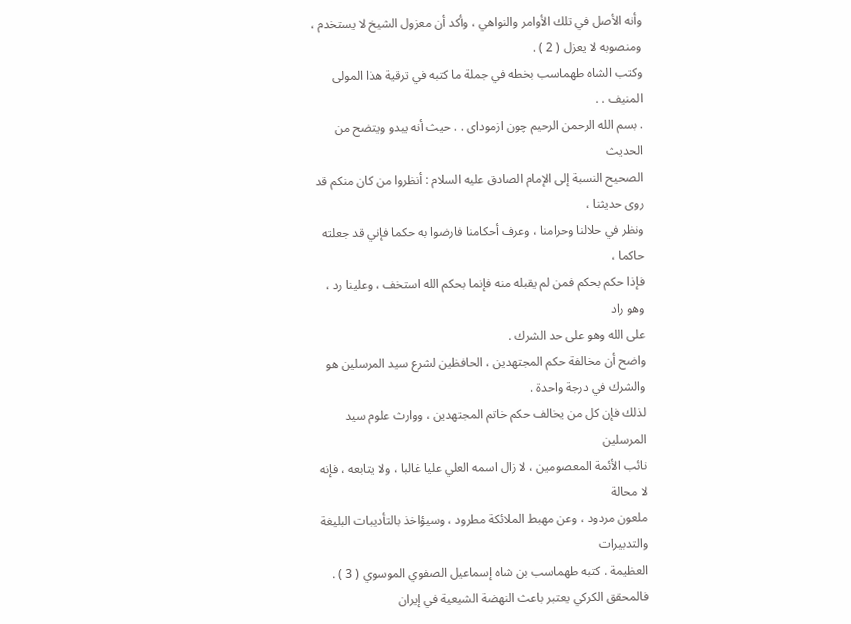وأنه الأصل في تلك الأوامر والنواهي ، وأكد أن معزول الشيخ لا يستخدم ،
ومنصوبه لا يعزل ( 2 ) .
وكتب الشاه طهماسب بخطه في جملة ما كتبه في ترقية هذا المولى المنيف . .
. بسم الله الرحمن الرحيم چون ازموداى . . حيث أنه يبدو ويتضح من الحديث
الصحيح النسبة إلى الإمام الصادق عليه السلام : أنظروا من كان منكم قد روى حديثنا ،
ونظر في حلالنا وحرامنا ، وعرف أحكامنا فارضوا به حكما فإني قد جعلته حاكما ،
فإذا حكم بحكم فمن لم يقبله منه فإنما بحكم الله استخف ، وعلينا رد ، وهو راد
على الله وهو على حد الشرك .
واضح أن مخالفة حكم المجتهدين ، الحافظين لشرع سيد المرسلين هو
والشرك في درجة واحدة .
لذلك فإن كل من يخالف حكم خاتم المجتهدين ، ووارث علوم سيد المرسلين
نائب الأئمة المعصومين ، لا زال اسمه العلي عليا غالبا ، ولا يتابعه ، فإنه لا محالة
ملعون مردود ، وعن مهبط الملائكة مطرود ، وسيؤاخذ بالتأديبات البليغة والتدبيرات
العظيمة . كتبه طهماسب بن شاه إسماعيل الصفوي الموسوي ( 3 ) .
فالمحقق الكركي يعتبر باعث النهضة الشيعية في إيران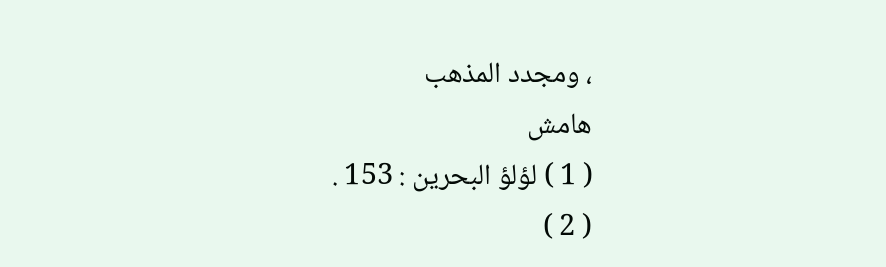، ومجدد المذهب
هامش
( 1 ) لؤلؤ البحرين : 153 .
( 2 )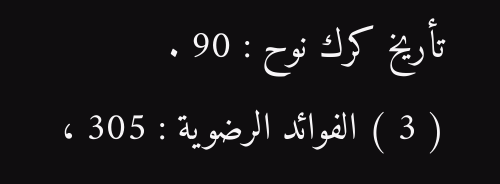تأريخ كرك نوح : 90 .
( 3 ) الفوائد الرضوية : 305 ،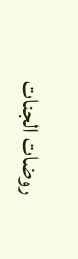روضات الجنات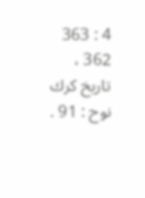4 : 363 362 ، تاريخ كرك
نوح : 91 .